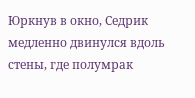Юркнув в окно, Седрик медленно двинулся вдоль стены, где полумрак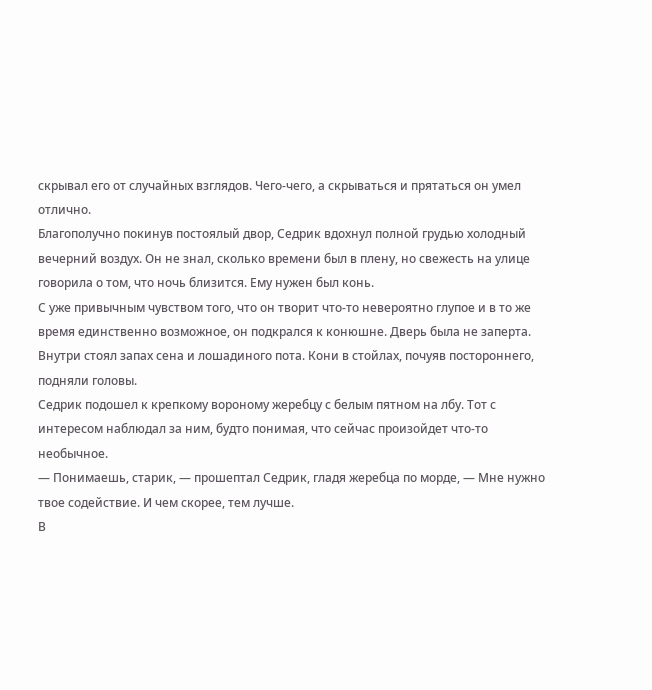скрывал его от случайных взглядов. Чего-чего, а скрываться и прятаться он умел отлично.
Благополучно покинув постоялый двор, Седрик вдохнул полной грудью холодный вечерний воздух. Он не знал, сколько времени был в плену, но свежесть на улице говорила о том, что ночь близится. Ему нужен был конь.
С уже привычным чувством того, что он творит что-то невероятно глупое и в то же время единственно возможное, он подкрался к конюшне. Дверь была не заперта. Внутри стоял запах сена и лошадиного пота. Кони в стойлах, почуяв постороннего, подняли головы.
Седрик подошел к крепкому вороному жеребцу с белым пятном на лбу. Тот с интересом наблюдал за ним, будто понимая, что сейчас произойдет что-то необычное.
— Понимаешь, старик, — прошептал Седрик, гладя жеребца по морде, — Мне нужно твое содействие. И чем скорее, тем лучше.
В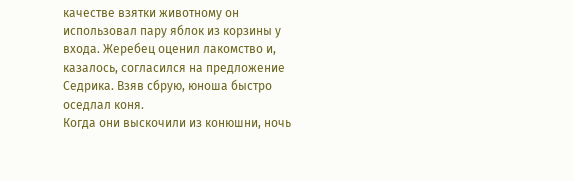качестве взятки животному он использовал пару яблок из корзины у входа. Жеребец оценил лакомство и, казалось, согласился на предложение Седрика. Взяв сбрую, юноша быстро оседлал коня.
Когда они выскочили из конюшни, ночь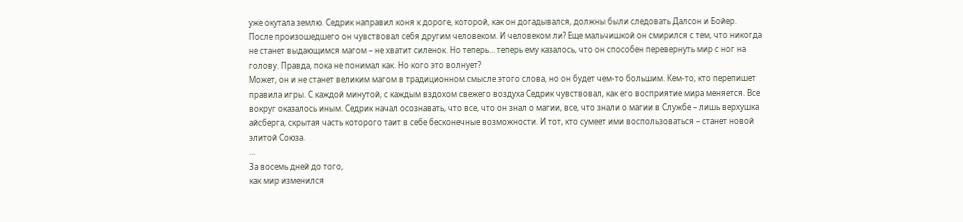уже окутала землю. Седрик направил коня к дороге, которой, как он догадывался, должны были следовать Далсон и Бойер.
После произошедшего он чувствовал себя другим человеком. И человеком ли? Еще мальчишкой он смирился с тем, что никогда не станет выдающимся магом – не хватит силенок. Но теперь… теперь ему казалось, что он способен перевернуть мир с ног на голову. Правда, пока не понимал как. Но кого это волнует?
Может, он и не станет великим магом в традиционном смысле этого слова, но он будет чем-то большим. Кем-то, кто перепишет правила игры. С каждой минутой, с каждым вздохом свежего воздуха Седрик чувствовал, как его восприятие мира меняется. Все вокруг оказалось иным. Седрик начал осознавать, что все, что он знал о магии, все, что знали о магии в Службе – лишь верхушка айсберга, скрытая часть которого таит в себе бесконечные возможности. И тот, кто сумеет ими воспользоваться – станет новой элитой Союза.
…
За восемь дней до того,
как мир изменился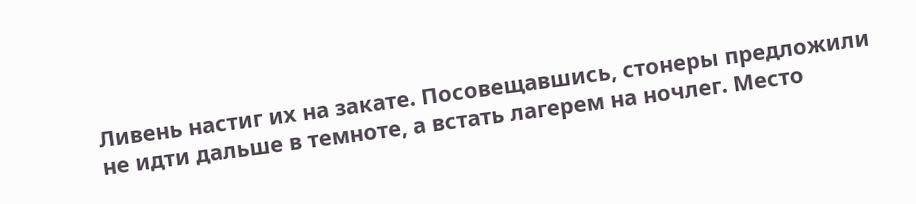Ливень настиг их на закате. Посовещавшись, стонеры предложили не идти дальше в темноте, а встать лагерем на ночлег. Место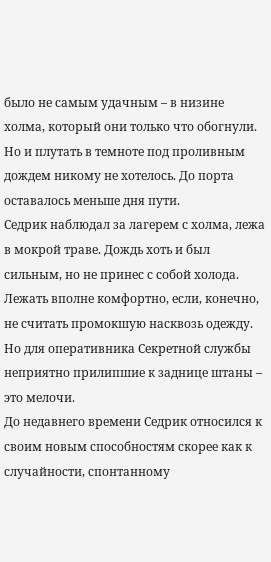было не самым удачным – в низине холма, который они только что обогнули. Но и плутать в темноте под проливным дождем никому не хотелось. До порта оставалось меньше дня пути.
Седрик наблюдал за лагерем с холма, лежа в мокрой траве. Дождь хоть и был сильным, но не принес с собой холода. Лежать вполне комфортно, если, конечно, не считать промокшую насквозь одежду. Но для оперативника Секретной службы неприятно прилипшие к заднице штаны – это мелочи.
До недавнего времени Седрик относился к своим новым способностям скорее как к случайности, спонтанному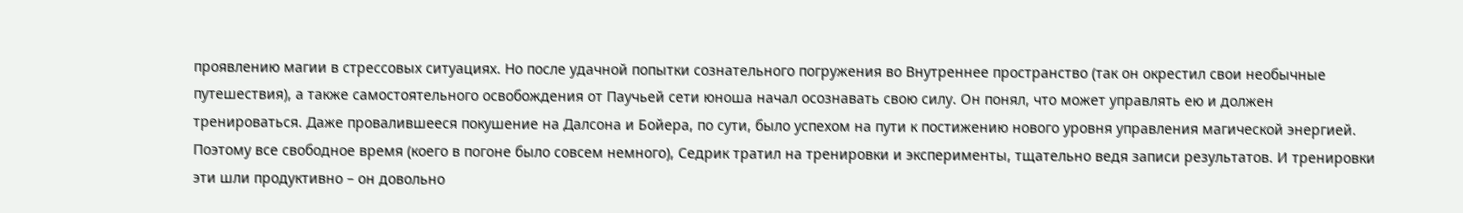проявлению магии в стрессовых ситуациях. Но после удачной попытки сознательного погружения во Внутреннее пространство (так он окрестил свои необычные путешествия), а также самостоятельного освобождения от Паучьей сети юноша начал осознавать свою силу. Он понял, что может управлять ею и должен тренироваться. Даже провалившееся покушение на Далсона и Бойера, по сути, было успехом на пути к постижению нового уровня управления магической энергией.
Поэтому все свободное время (коего в погоне было совсем немного), Седрик тратил на тренировки и эксперименты, тщательно ведя записи результатов. И тренировки эти шли продуктивно – он довольно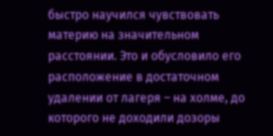быстро научился чувствовать материю на значительном расстоянии. Это и обусловило его расположение в достаточном удалении от лагеря – на холме, до которого не доходили дозоры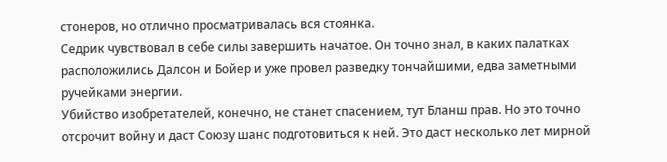стонеров, но отлично просматривалась вся стоянка.
Седрик чувствовал в себе силы завершить начатое. Он точно знал, в каких палатках расположились Далсон и Бойер и уже провел разведку тончайшими, едва заметными ручейками энергии.
Убийство изобретателей, конечно, не станет спасением, тут Бланш прав. Но это точно отсрочит войну и даст Союзу шанс подготовиться к ней. Это даст несколько лет мирной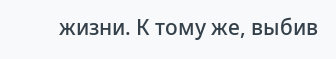жизни. К тому же, выбив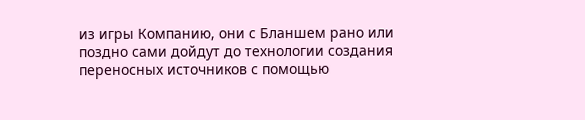из игры Компанию, они с Бланшем рано или поздно сами дойдут до технологии создания переносных источников с помощью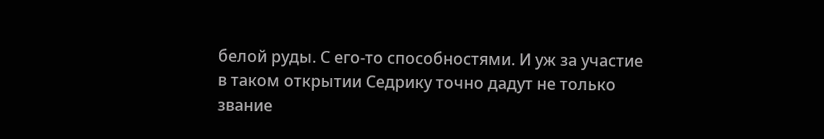белой руды. С его-то способностями. И уж за участие в таком открытии Седрику точно дадут не только звание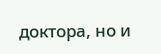доктора, но и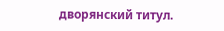дворянский титул.